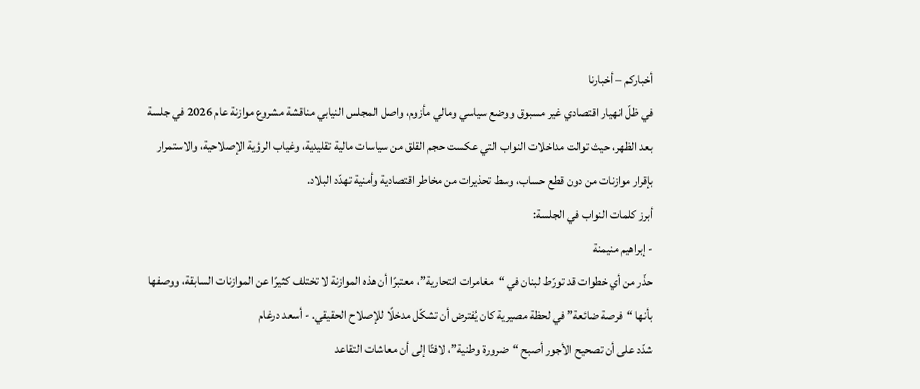أخباركم – أخبارنا
في ظلّ انهيار اقتصادي غير مسبوق ووضع سياسي ومالي مأزوم، واصل المجلس النيابي مناقشة مشروع موازنة عام 2026 في جلسة بعد الظهر، حيث توالت مداخلات النواب التي عكست حجم القلق من سياسات مالية تقليدية، وغياب الرؤية الإصلاحية، والاستمرار بإقرار موازنات من دون قطع حساب، وسط تحذيرات من مخاطر اقتصادية وأمنية تهدّد البلاد.
أبرز كلمات النواب في الجلسة:
- إبراهيم منيمنة
حذّر من أي خطوات قد تورّط لبنان في “مغامرات انتحارية”، معتبرًا أن هذه الموازنة لا تختلف كثيرًا عن الموازنات السابقة، ووصفها بأنها “فرصة ضائعة” في لحظة مصيرية كان يُفترض أن تشكّل مدخلًا للإصلاح الحقيقي. - أسعد درغام
شدّد على أن تصحيح الأجور أصبح “ضرورة وطنية”، لافتًا إلى أن معاشات التقاعد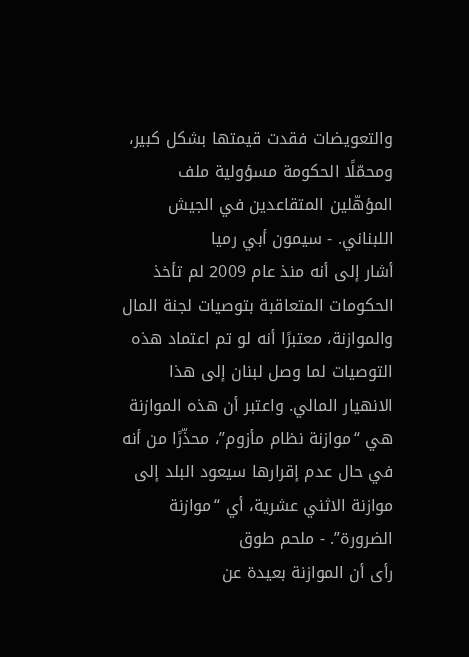والتعويضات فقدت قيمتها بشكل كبير، ومحمّلًا الحكومة مسؤولية ملف المؤهّلين المتقاعدين في الجيش اللبناني. - سيمون أبي رميا
أشار إلى أنه منذ عام 2009 لم تأخذ الحكومات المتعاقبة بتوصيات لجنة المال والموازنة، معتبرًا أنه لو تم اعتماد هذه التوصيات لما وصل لبنان إلى هذا الانهيار المالي. واعتبر أن هذه الموازنة هي “موازنة نظام مأزوم”، محذّرًا من أنه في حال عدم إقرارها سيعود البلد إلى موازنة الاثني عشرية، أي “موازنة الضرورة”. - ملحم طوق
رأى أن الموازنة بعيدة عن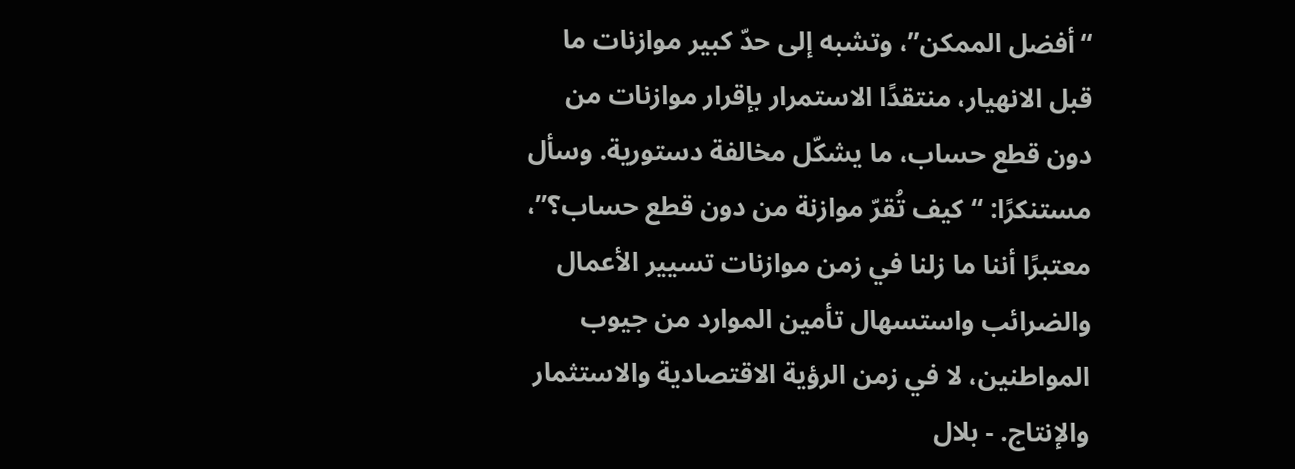“أفضل الممكن”، وتشبه إلى حدّ كبير موازنات ما قبل الانهيار، منتقدًا الاستمرار بإقرار موازنات من دون قطع حساب، ما يشكّل مخالفة دستورية. وسأل مستنكرًا: “كيف تُقرّ موازنة من دون قطع حساب؟”، معتبرًا أننا ما زلنا في زمن موازنات تسيير الأعمال والضرائب واستسهال تأمين الموارد من جيوب المواطنين، لا في زمن الرؤية الاقتصادية والاستثمار والإنتاج. - بلال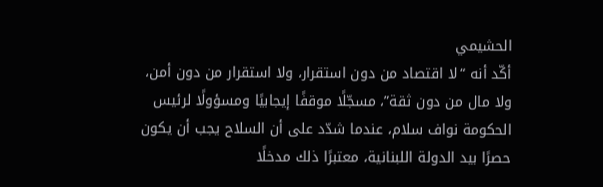الحشيمي
أكّد أنه “لا اقتصاد من دون استقرار، ولا استقرار من دون أمن، ولا مال من دون ثقة”، مسجّلًا موقفًا إيجابيًا ومسؤولًا لرئيس الحكومة نواف سلام، عندما شدّد على أن السلاح يجب أن يكون حصرًا بيد الدولة اللبنانية، معتبرًا ذلك مدخلًا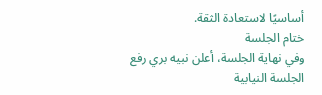أساسيًا لاستعادة الثقة.
ختام الجلسة
وفي نهاية الجلسة، أعلن نبيه بري رفع الجلسة النيابية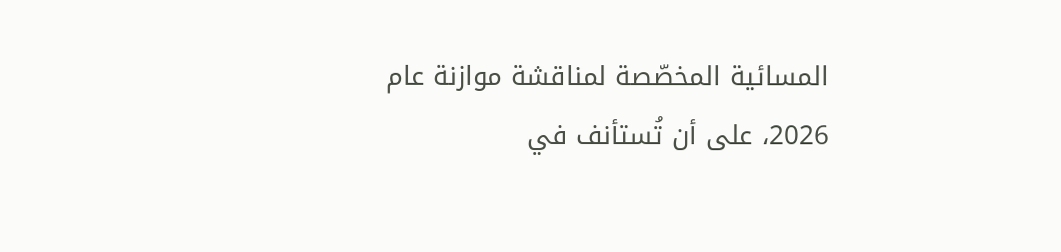المسائية المخصّصة لمناقشة موازنة عام 2026، على أن تُستأنف في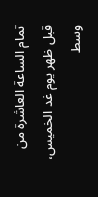تمام الساعة العاشرة من قبل ظهر يوم غد الخميس، وسط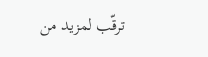ترقّب لمزيد من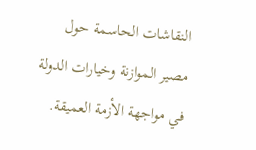النقاشات الحاسمة حول مصير الموازنة وخيارات الدولة في مواجهة الأزمة العميقة.